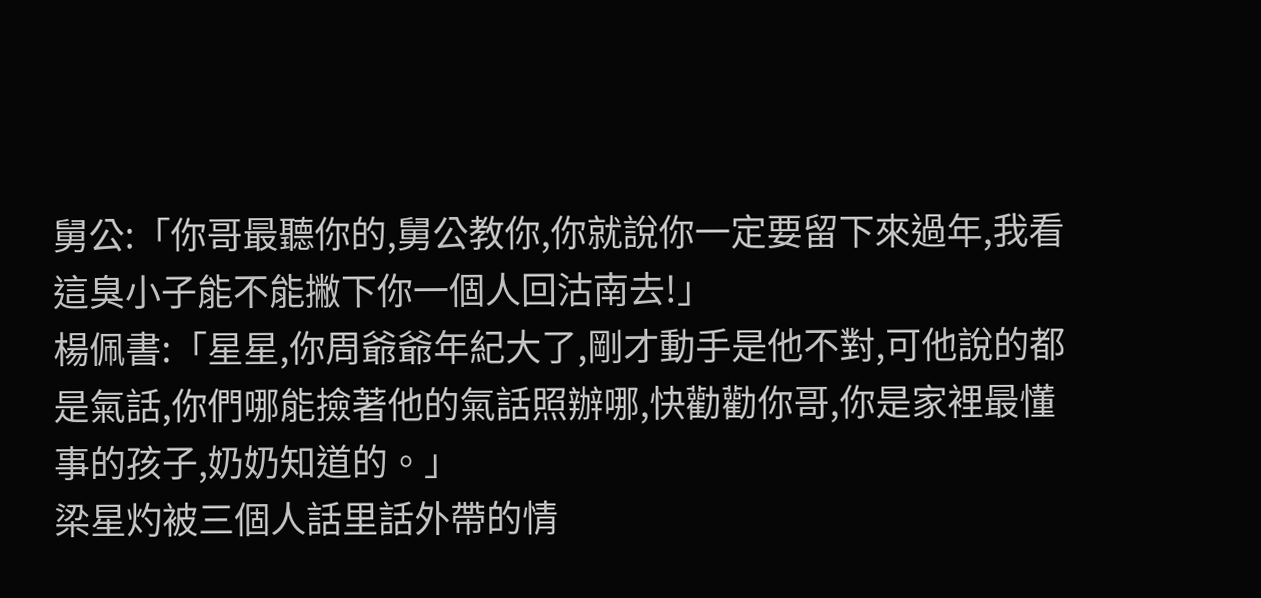舅公:「你哥最聽你的,舅公教你,你就說你一定要留下來過年,我看這臭小子能不能撇下你一個人回沽南去!」
楊佩書:「星星,你周爺爺年紀大了,剛才動手是他不對,可他說的都是氣話,你們哪能撿著他的氣話照辦哪,快勸勸你哥,你是家裡最懂事的孩子,奶奶知道的。」
梁星灼被三個人話里話外帶的情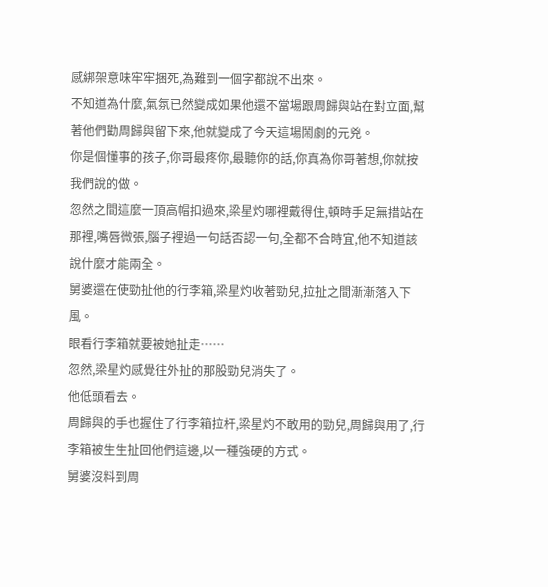感綁架意味牢牢捆死,為難到一個字都說不出來。
不知道為什麼,氣氛已然變成如果他還不當場跟周歸與站在對立面,幫著他們勸周歸與留下來,他就變成了今天這場鬧劇的元兇。
你是個懂事的孩子,你哥最疼你,最聽你的話,你真為你哥著想,你就按我們說的做。
忽然之間這麼一頂高帽扣過來,梁星灼哪裡戴得住,頓時手足無措站在那裡,嘴唇微張,腦子裡過一句話否認一句,全都不合時宜,他不知道該說什麼才能兩全。
舅婆還在使勁扯他的行李箱,梁星灼收著勁兒,拉扯之間漸漸落入下風。
眼看行李箱就要被她扯走……
忽然,梁星灼感覺往外扯的那股勁兒消失了。
他低頭看去。
周歸與的手也握住了行李箱拉杆,梁星灼不敢用的勁兒,周歸與用了,行李箱被生生扯回他們這邊,以一種強硬的方式。
舅婆沒料到周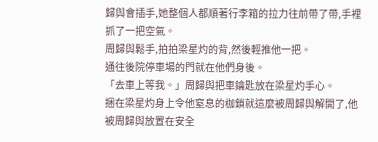歸與會插手,她整個人都順著行李箱的拉力往前帶了帶,手裡抓了一把空氣。
周歸與鬆手,拍拍梁星灼的背,然後輕推他一把。
通往後院停車場的門就在他們身後。
「去車上等我。」周歸與把車鑰匙放在梁星灼手心。
捆在梁星灼身上令他窒息的枷鎖就這麼被周歸與解開了,他被周歸與放置在安全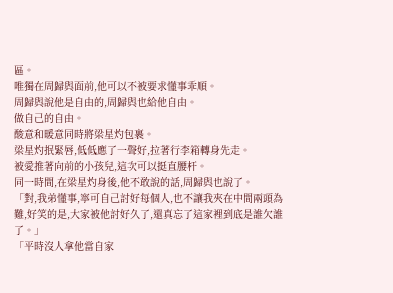區。
唯獨在周歸與面前,他可以不被要求懂事乖順。
周歸與說他是自由的,周歸與也給他自由。
做自己的自由。
酸意和暖意同時將梁星灼包裹。
梁星灼抿緊唇,低低應了一聲好,拉著行李箱轉身先走。
被愛推著向前的小孩兒,這次可以挺直腰杆。
同一時間,在梁星灼身後,他不敢說的話,周歸與也說了。
「對,我弟懂事,寧可自己討好每個人,也不讓我夾在中間兩頭為難,好笑的是,大家被他討好久了,還真忘了這家裡到底是誰欠誰了。」
「平時沒人拿他當自家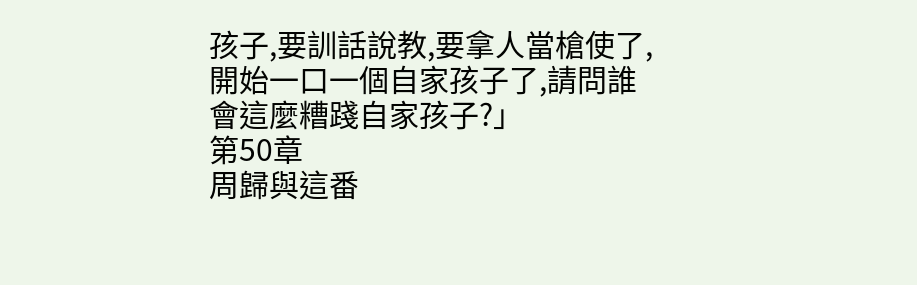孩子,要訓話說教,要拿人當槍使了,開始一口一個自家孩子了,請問誰會這麼糟踐自家孩子?」
第50章
周歸與這番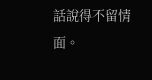話說得不留情面。